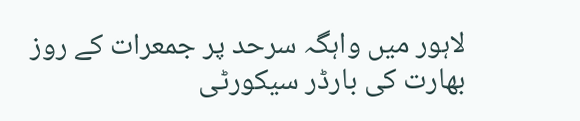لاہور میں واہگہ سرحد پر جمعرات کے روز بھارت کی بارڈر سیکورٹی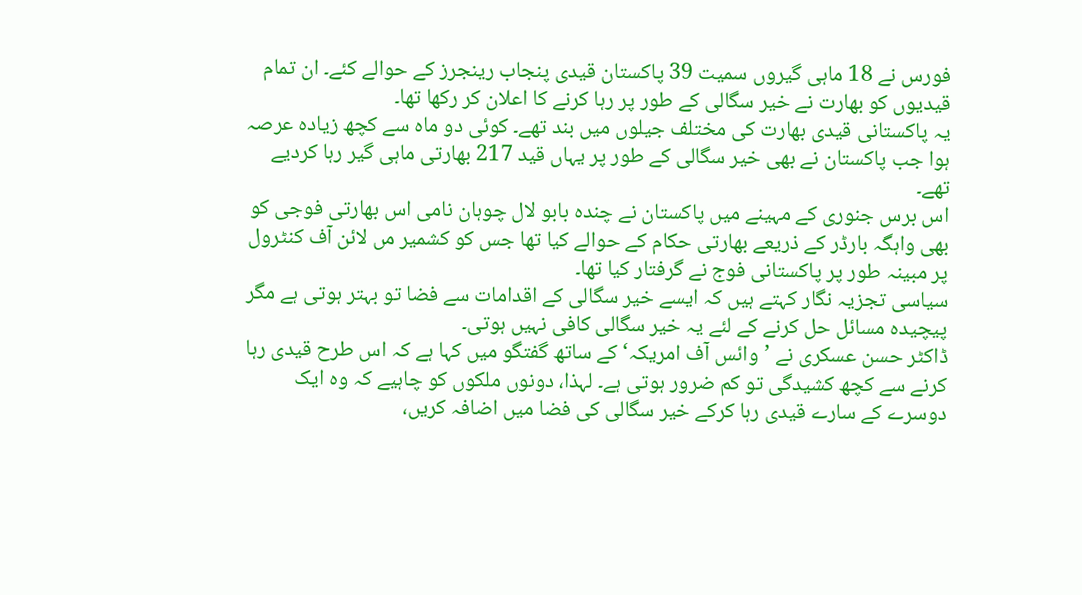فورس نے 18 ماہی گیروں سمیت 39 پاکستان قیدی پنجاب رینجرز کے حوالے کئے۔ ان تمام قیدیوں کو بھارت نے خیر سگالی کے طور پر رہا کرنے کا اعلان کر رکھا تھا۔
یہ پاکستانی قیدی بھارت کی مختلف جیلوں میں بند تھے۔ کوئی دو ماہ سے کچھ زیادہ عرصہ ہوا جب پاکستان نے بھی خیر سگالی کے طور پر یہاں قید 217 بھارتی ماہی گیر رہا کردیے تھے۔
اس برس جنوری کے مہینے میں پاکستان نے چندہ بابو لال چوہان نامی اس بھارتی فوجی کو بھی واہگہ بارڈر کے ذریعے بھارتی حکام کے حوالے کیا تھا جس کو کشمیر مں لائن آف کنٹرول پر مبینہ طور پر پاکستانی فوج نے گرفتار کیا تھا۔
سیاسی تجزیہ نگار کہتے ہیں کہ ایسے خیر سگالی کے اقدامات سے فضا تو بہتر ہوتی ہے مگر پیچیدہ مسائل حل کرنے کے لئے یہ خیر سگالی کافی نہیں ہوتی۔
ڈاکٹر حسن عسکری نے ’وائس آف امریکہ‘ کے ساتھ گفتگو میں کہا ہے کہ اس طرح قیدی رہا کرنے سے کچھ کشیدگی تو کم ضرور ہوتی ہے۔ لہذا، دونوں ملکوں کو چاہیے کہ وہ ایک دوسرے کے سارے قیدی رہا کرکے خیر سگالی کی فضا میں اضافہ کریں،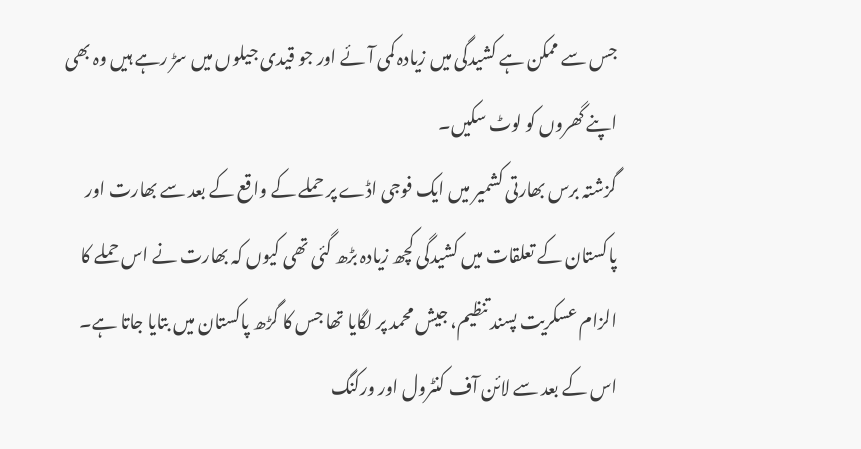جس سے ممکن ہے کشیدگی میں زیادہ کمی آئے اور جو قیدی جیلوں میں سڑ رہے ہیں وہ بھی اپنے گھروں کو لوٹ سکیں۔
گزشتہ برس بھارتی کشمیر میں ایک فوجی اڈے پر حملے کے واقع کے بعد سے بھارت اور پاکستان کے تعلقات میں کشیدگی کچھ زیادہ بڑھ گئی تھی کیوں کہ بھارت نے اس حملے کا الزام عسکریت پسند تنظیم، جیش محمد پر لگایا تھا جس کا گڑھ پاکستان میں بتایا جاتا ہے۔ اس کے بعد سے لائن آف کنٹرول اور ورکنگ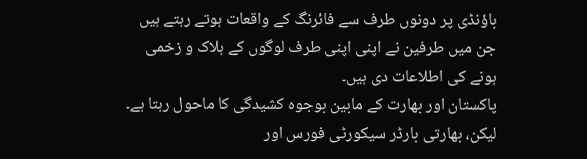باؤنڈی پر دونوں طرف سے فائرنگ کے واقعات ہوتے رہتے ہیں جن میں طرفین نے اپنی اپنی طرف لوگوں کے ہلاک و زخمی ہونے کی اطلاعات دی ہیں۔
پاکستان اور بھارت کے مابین بوجوہ کشیدگی کا ماحول رہتا ہے۔ لیکن، بھارتی بارڈر سیکورٹی فورس اور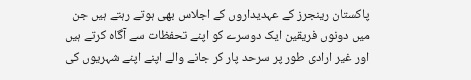پاکستان رینجرز کے عہدیداروں کے اجلاس بھی ہوتے رہتے ہیں جن میں دونوں فریقین ایک دوسرے کو اپنے تحفظات سے آگاہ کرتے ہیں اور غیر ارادی طور پر سرحد پار کر جانے والے اپنے اپنے شہریوں کی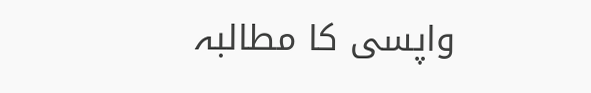واپسی کا مطالبہ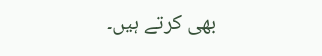بھی کرتے ہیں۔